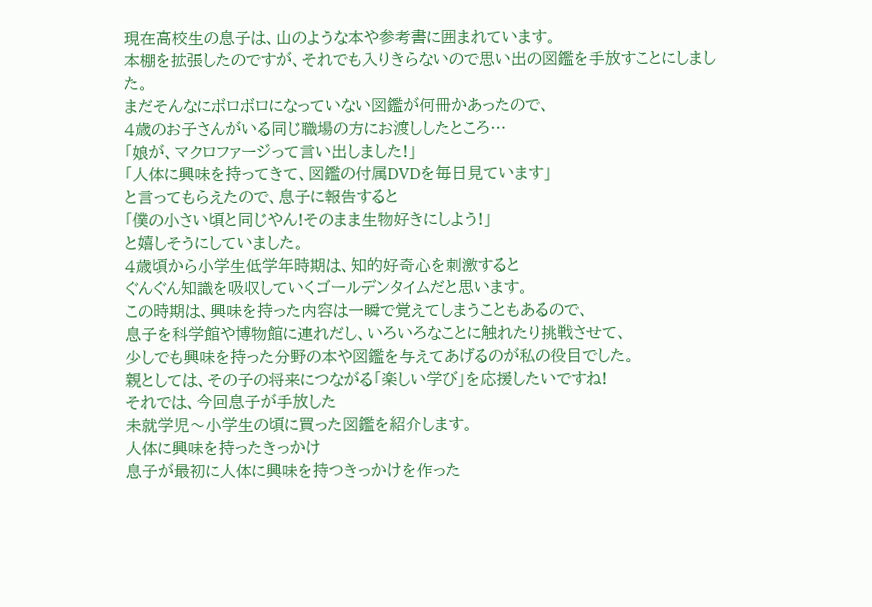現在高校生の息子は、山のような本や参考書に囲まれています。
本棚を拡張したのですが、それでも入りきらないので思い出の図鑑を手放すことにしました。
まだそんなにボロボロになっていない図鑑が何冊かあったので、
4歳のお子さんがいる同じ職場の方にお渡ししたところ…
「娘が、マクロファージって言い出しました!」
「人体に興味を持ってきて、図鑑の付属DVDを毎日見ています」
と言ってもらえたので、息子に報告すると
「僕の小さい頃と同じやん!そのまま生物好きにしよう!」
と嬉しそうにしていました。
4歳頃から小学生低学年時期は、知的好奇心を刺激すると
ぐんぐん知識を吸収していくゴールデンタイムだと思います。
この時期は、興味を持った内容は一瞬で覚えてしまうこともあるので、
息子を科学館や博物館に連れだし、いろいろなことに触れたり挑戦させて、
少しでも興味を持った分野の本や図鑑を与えてあげるのが私の役目でした。
親としては、その子の将来につながる「楽しい学び」を応援したいですね!
それでは、今回息子が手放した
未就学児〜小学生の頃に買った図鑑を紹介します。
人体に興味を持ったきっかけ
息子が最初に人体に興味を持つきっかけを作った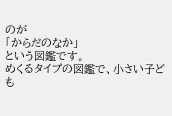のが
「からだのなか」
という図鑑です。
めくるタイプの図鑑で、小さい子ども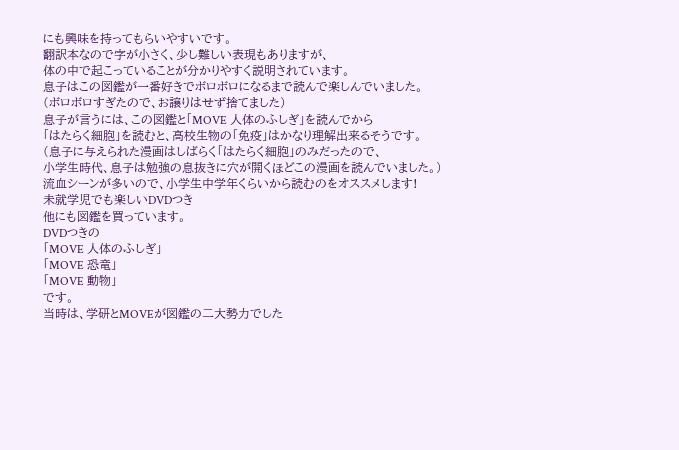にも興味を持ってもらいやすいです。
翻訳本なので字が小さく、少し難しい表現もありますが、
体の中で起こっていることが分かりやすく説明されています。
息子はこの図鑑が一番好きでボロボロになるまで読んで楽しんでいました。
(ボロボロすぎたので、お譲りはせず捨てました)
息子が言うには、この図鑑と「MOVE 人体のふしぎ」を読んでから
「はたらく細胞」を読むと、高校生物の「免疫」はかなり理解出来るそうです。
(息子に与えられた漫画はしばらく「はたらく細胞」のみだったので、
小学生時代、息子は勉強の息抜きに穴が開くほどこの漫画を読んでいました。)
流血シーンが多いので、小学生中学年くらいから読むのをオススメします!
未就学児でも楽しいDVDつき
他にも図鑑を買っています。
DVDつきの
「MOVE 人体のふしぎ」
「MOVE 恐竜」
「MOVE 動物」
です。
当時は、学研とMOVEが図鑑の二大勢力でした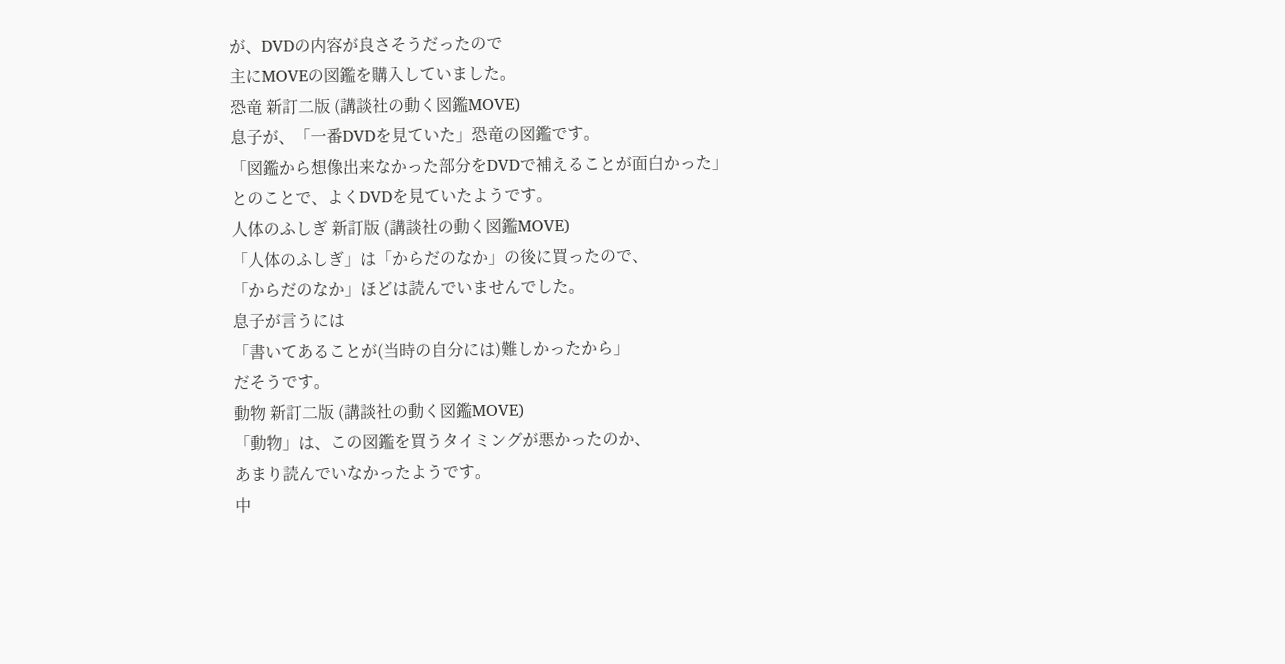が、DVDの内容が良さそうだったので
主にMOVEの図鑑を購入していました。
恐竜 新訂二版 (講談社の動く図鑑MOVE)
息子が、「一番DVDを見ていた」恐竜の図鑑です。
「図鑑から想像出来なかった部分をDVDで補えることが面白かった」
とのことで、よくDVDを見ていたようです。
人体のふしぎ 新訂版 (講談社の動く図鑑MOVE)
「人体のふしぎ」は「からだのなか」の後に買ったので、
「からだのなか」ほどは読んでいませんでした。
息子が言うには
「書いてあることが(当時の自分には)難しかったから」
だそうです。
動物 新訂二版 (講談社の動く図鑑MOVE)
「動物」は、この図鑑を買うタイミングが悪かったのか、
あまり読んでいなかったようです。
中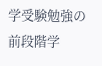学受験勉強の前段階学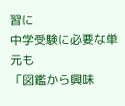習に
中学受験に必要な単元も
「図鑑から興味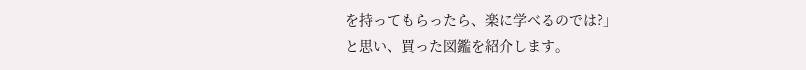を持ってもらったら、楽に学べるのでは?」
と思い、買った図鑑を紹介します。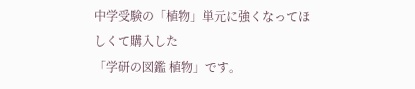中学受験の「植物」単元に強くなってほしくて購入した
「学研の図鑑 植物」です。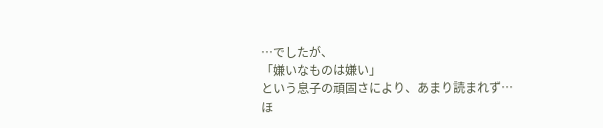…でしたが、
「嫌いなものは嫌い」
という息子の頑固さにより、あまり読まれず…
ほ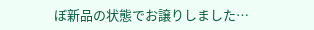ぼ新品の状態でお譲りしました…